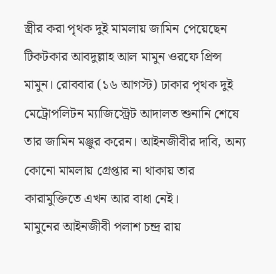স্ত্রীর করা পৃথক দুই মামলায় জামিন পেয়েছেন টিকটকার আবদুল্লাহ আল মামুন ওরফে প্রিন্স মামুন। রোববার (১৬ আগস্ট) ঢাকার পৃথক দুই মেট্রোপলিটন ম্যাজিস্ট্রেট আদালত শুনানি শেষে তার জামিন মঞ্জুর করেন। আইনজীবীর দাবি, অন্য কোনো মামলায় গ্রেপ্তার না থাকায় তার কারামুক্তিতে এখন আর বাধা নেই।
মামুনের আইনজীবী পলাশ চন্দ্র রায়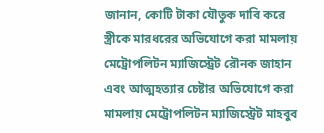জানান, কোটি টাকা যৌতুক দাবি করে স্ত্রীকে মারধরের অভিযোগে করা মামলায় মেট্রোপলিটন ম্যাজিস্ট্রেট রৌনক জাহান এবং আত্মহত্যার চেষ্টার অভিযোগে করা মামলায় মেট্রোপলিটন ম্যাজিস্ট্রেট মাহবুব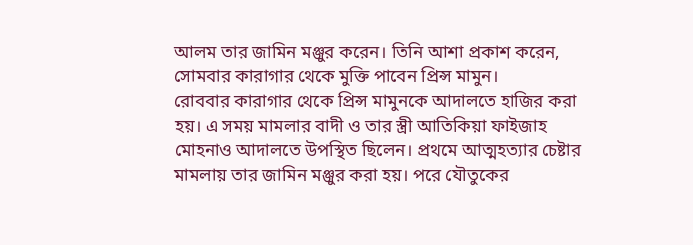আলম তার জামিন মঞ্জুর করেন। তিনি আশা প্রকাশ করেন, সোমবার কারাগার থেকে মুক্তি পাবেন প্রিন্স মামুন।
রোববার কারাগার থেকে প্রিন্স মামুনকে আদালতে হাজির করা হয়। এ সময় মামলার বাদী ও তার স্ত্রী আতিকিয়া ফাইজাহ মোহনাও আদালতে উপস্থিত ছিলেন। প্রথমে আত্মহত্যার চেষ্টার মামলায় তার জামিন মঞ্জুর করা হয়। পরে যৌতুকের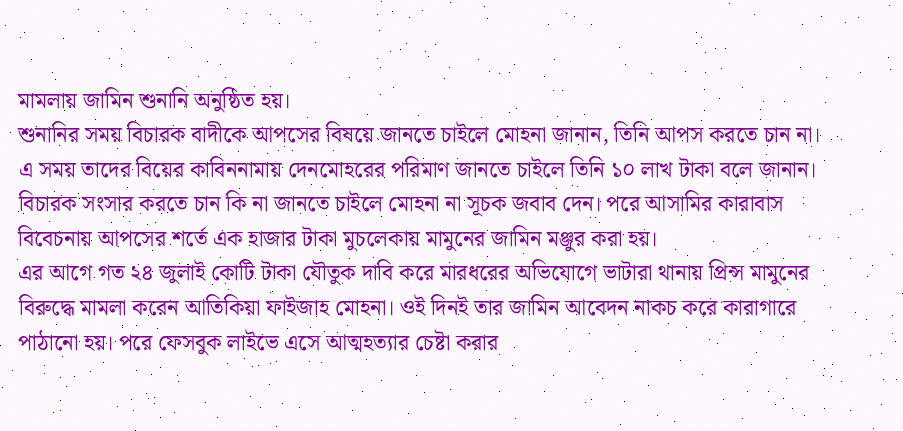মামলায় জামিন শুনানি অনুষ্ঠিত হয়।
শুনানির সময় বিচারক বাদীকে আপসের বিষয়ে জানতে চাইলে মোহনা জানান, তিনি আপস করতে চান না। এ সময় তাদের বিয়ের কাবিননামায় দেনমোহরের পরিমাণ জানতে চাইলে তিনি ১০ লাখ টাকা বলে জানান। বিচারক সংসার করতে চান কি না জানতে চাইলে মোহনা না সূচক জবাব দেন। পরে আসামির কারাবাস বিবেচনায় আপসের শর্তে এক হাজার টাকা মুচলেকায় মামুনের জামিন মঞ্জুর করা হয়।
এর আগে গত ২৪ জুলাই কোটি টাকা যৌতুক দাবি করে মারধরের অভিযোগে ভাটারা থানায় প্রিন্স মামুনের বিরুদ্ধে মামলা করেন আতিকিয়া ফাইজাহ মোহনা। ওই দিনই তার জামিন আবেদন নাকচ করে কারাগারে পাঠানো হয়। পরে ফেসবুক লাইভে এসে আত্মহত্যার চেষ্টা করার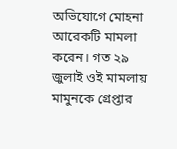অভিযোগে মোহনা আরেকটি মামলা করেন। গত ২৯ জুলাই ওই মামলায় মামুনকে গ্রেপ্তার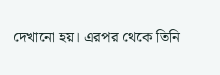দেখানো হয়। এরপর থেকে তিনি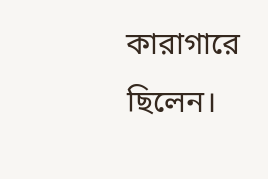কারাগারে ছিলেন।